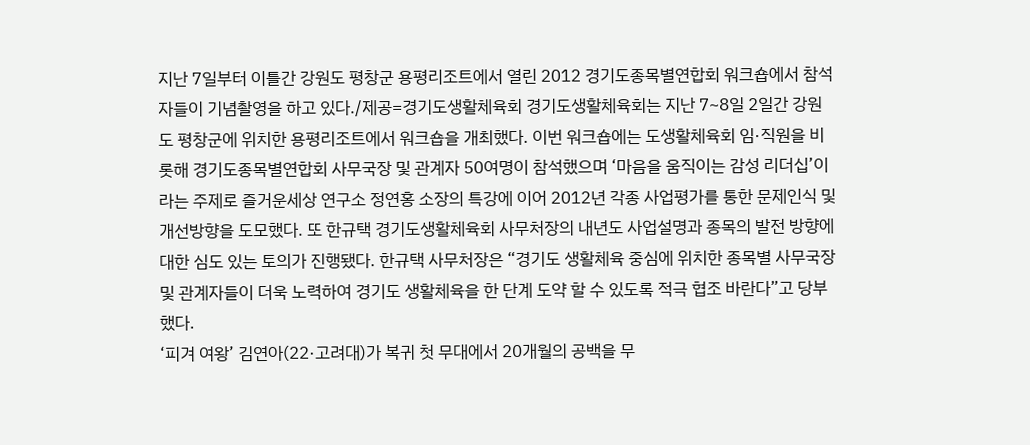지난 7일부터 이틀간 강원도 평창군 용평리조트에서 열린 2012 경기도종목별연합회 워크숍에서 참석자들이 기념촬영을 하고 있다./제공=경기도생활체육회 경기도생활체육회는 지난 7~8일 2일간 강원도 평창군에 위치한 용평리조트에서 워크숍을 개최했다. 이번 워크숍에는 도생활체육회 임·직원을 비롯해 경기도종목별연합회 사무국장 및 관계자 50여명이 참석했으며 ‘마음을 움직이는 감성 리더십’이라는 주제로 즐거운세상 연구소 정연홍 소장의 특강에 이어 2012년 각종 사업평가를 통한 문제인식 및 개선방향을 도모했다. 또 한규택 경기도생활체육회 사무처장의 내년도 사업설명과 종목의 발전 방향에 대한 심도 있는 토의가 진행됐다. 한규택 사무처장은 “경기도 생활체육 중심에 위치한 종목별 사무국장 및 관계자들이 더욱 노력하여 경기도 생활체육을 한 단계 도약 할 수 있도록 적극 협조 바란다”고 당부했다.
‘피겨 여왕’ 김연아(22·고려대)가 복귀 첫 무대에서 20개월의 공백을 무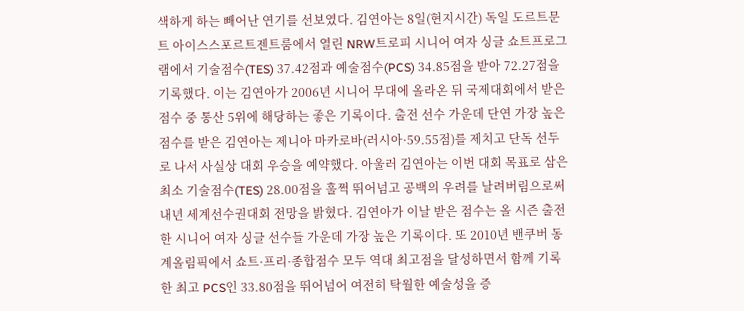색하게 하는 빼어난 연기를 선보였다. 김연아는 8일(현지시간) 독일 도르트문트 아이스스포르트젠트룸에서 열린 NRW트로피 시니어 여자 싱글 쇼트프로그램에서 기술점수(TES) 37.42점과 예술점수(PCS) 34.85점을 받아 72.27점을 기록했다. 이는 김연아가 2006년 시니어 무대에 올라온 뒤 국제대회에서 받은 점수 중 통산 5위에 해당하는 좋은 기록이다. 출전 선수 가운데 단연 가장 높은 점수를 받은 김연아는 제니아 마카로바(러시아·59.55점)를 제치고 단독 선두로 나서 사실상 대회 우승을 예약했다. 아울러 김연아는 이번 대회 목표로 삼은 최소 기술점수(TES) 28.00점을 훌쩍 뛰어넘고 공백의 우려를 날려버림으로써 내년 세계선수권대회 전망을 밝혔다. 김연아가 이날 받은 점수는 올 시즌 출전한 시니어 여자 싱글 선수들 가운데 가장 높은 기록이다. 또 2010년 밴쿠버 동계올림픽에서 쇼트·프리·종합점수 모두 역대 최고점을 달성하면서 함께 기록한 최고 PCS인 33.80점을 뛰어넘어 여전히 탁월한 예술성을 증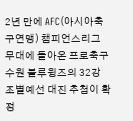2년 만에 AFC(아시아축구연맹) 챔피언스리그 무대에 돌아온 프로축구 수원 블루윙즈의 32강 조별예선 대진 추첨이 확정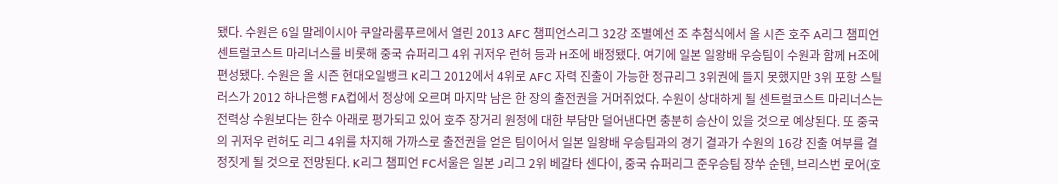됐다. 수원은 6일 말레이시아 쿠알라룸푸르에서 열린 2013 AFC 챔피언스리그 32강 조별예선 조 추첨식에서 올 시즌 호주 A리그 챔피언 센트럴코스트 마리너스를 비롯해 중국 슈퍼리그 4위 귀저우 런허 등과 H조에 배정됐다. 여기에 일본 일왕배 우승팀이 수원과 함께 H조에 편성됐다. 수원은 올 시즌 현대오일뱅크 K리그 2012에서 4위로 AFC 자력 진출이 가능한 정규리그 3위권에 들지 못했지만 3위 포항 스틸러스가 2012 하나은행 FA컵에서 정상에 오르며 마지막 남은 한 장의 출전권을 거머쥐었다. 수원이 상대하게 될 센트럴코스트 마리너스는 전력상 수원보다는 한수 아래로 평가되고 있어 호주 장거리 원정에 대한 부담만 덜어낸다면 충분히 승산이 있을 것으로 예상된다. 또 중국의 귀저우 런허도 리그 4위를 차지해 가까스로 출전권을 얻은 팀이어서 일본 일왕배 우승팀과의 경기 결과가 수원의 16강 진출 여부를 결정짓게 될 것으로 전망된다. K리그 챔피언 FC서울은 일본 J리그 2위 베갈타 센다이, 중국 슈퍼리그 준우승팀 장쑤 순톈, 브리스번 로어(호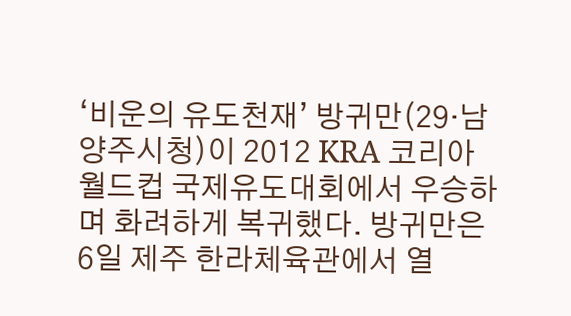‘비운의 유도천재’ 방귀만(29·남양주시청)이 2012 KRA 코리아월드컵 국제유도대회에서 우승하며 화려하게 복귀했다. 방귀만은 6일 제주 한라체육관에서 열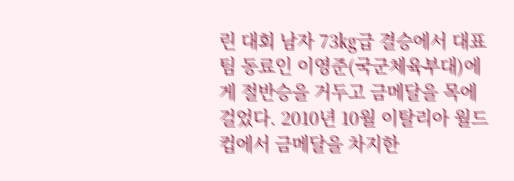린 대회 남자 73㎏급 결승에서 대표팀 동료인 이영준(국군체육부대)에게 절반승을 거두고 금메달을 목에 걸었다. 2010년 10월 이탈리아 월드컵에서 금메달을 차지한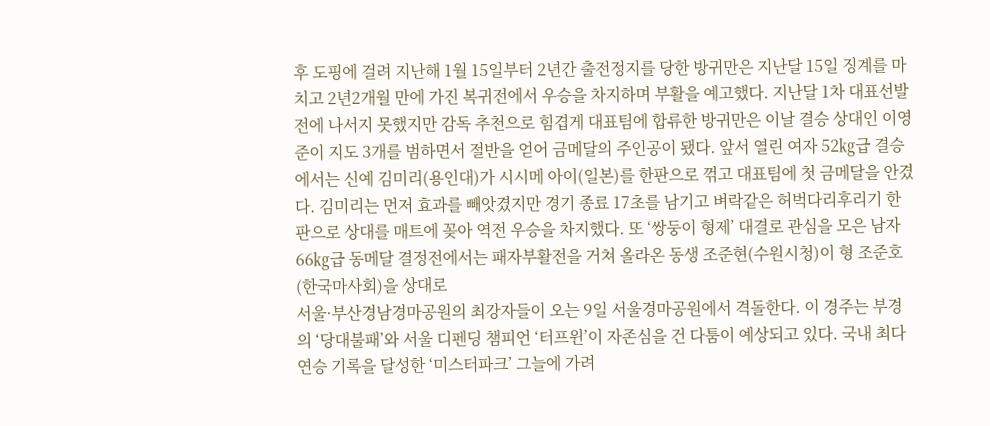후 도핑에 걸려 지난해 1월 15일부터 2년간 출전정지를 당한 방귀만은 지난달 15일 징계를 마치고 2년2개월 만에 가진 복귀전에서 우승을 차지하며 부활을 예고했다. 지난달 1차 대표선발전에 나서지 못했지만 감독 추천으로 힘겹게 대표팀에 합류한 방귀만은 이날 결승 상대인 이영준이 지도 3개를 범하면서 절반을 얻어 금메달의 주인공이 됐다. 앞서 열린 여자 52㎏급 결승에서는 신예 김미리(용인대)가 시시메 아이(일본)를 한판으로 꺾고 대표팀에 첫 금메달을 안겼다. 김미리는 먼저 효과를 빼앗겼지만 경기 종료 17초를 남기고 벼락같은 허벅다리후리기 한판으로 상대를 매트에 꽂아 역전 우승을 차지했다. 또 ‘쌍둥이 형제’ 대결로 관심을 모은 남자 66㎏급 동메달 결정전에서는 패자부활전을 거쳐 올라온 동생 조준현(수원시청)이 형 조준호(한국마사회)을 상대로
서울·부산경남경마공원의 최강자들이 오는 9일 서울경마공원에서 격돌한다. 이 경주는 부경의 ‘당대불패’와 서울 디펜딩 챔피언 ‘터프윈’이 자존심을 건 다툼이 예상되고 있다. 국내 최다연승 기록을 달성한 ‘미스터파크’ 그늘에 가려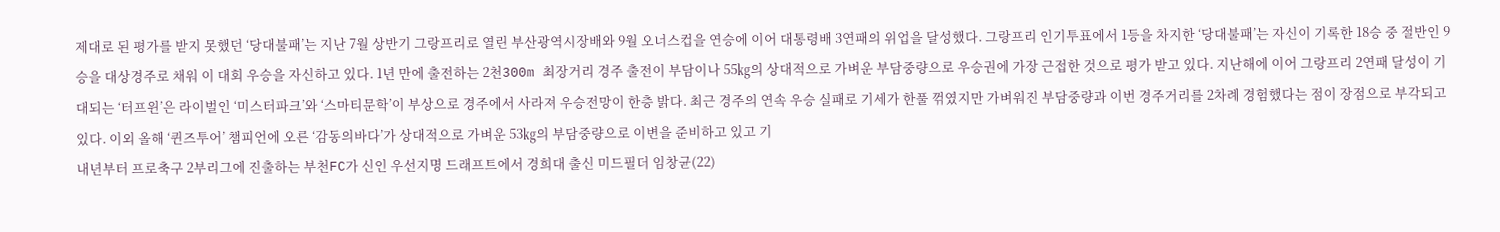제대로 된 평가를 받지 못했던 ‘당대불패’는 지난 7월 상반기 그랑프리로 열린 부산광역시장배와 9월 오너스컵을 연승에 이어 대통령배 3연패의 위업을 달성했다. 그랑프리 인기투표에서 1등을 차지한 ‘당대불패’는 자신이 기록한 18승 중 절반인 9승을 대상경주로 채워 이 대회 우승을 자신하고 있다. 1년 만에 출전하는 2천300m 최장거리 경주 출전이 부담이나 55㎏의 상대적으로 가벼운 부담중량으로 우승권에 가장 근접한 것으로 평가 받고 있다. 지난해에 이어 그랑프리 2연패 달성이 기대되는 ‘터프윈’은 라이벌인 ‘미스터파크’와 ‘스마티문학’이 부상으로 경주에서 사라져 우승전망이 한층 밝다. 최근 경주의 연속 우승 실패로 기세가 한풀 꺾였지만 가벼워진 부담중량과 이번 경주거리를 2차례 경험했다는 점이 장점으로 부각되고 있다. 이외 올해 ‘퀸즈투어’ 챔피언에 오른 ‘감동의바다’가 상대적으로 가벼운 53㎏의 부담중량으로 이변을 준비하고 있고 기
내년부터 프로축구 2부리그에 진출하는 부천FC가 신인 우선지명 드래프트에서 경희대 출신 미드필더 임창균(22)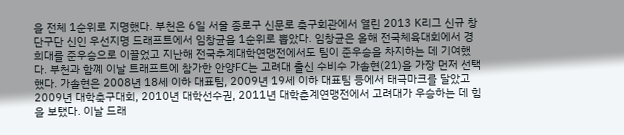을 전체 1순위로 지명했다. 부천은 6일 서울 종로구 신문로 축구회관에서 열린 2013 K리그 신규 창단구단 신인 우선지명 드래프트에서 임창균을 1순위로 뽑았다. 임창균은 올해 전국체육대회에서 경희대를 준우승으로 이끌었고 지난해 전국추계대학연맹전에서도 팀이 준우승을 차지하는 데 기여했다. 부천과 함꼐 이날 트래프트에 참가한 안양FC는 고려대 출신 수비수 가솔현(21)을 가장 먼저 선택했다. 가솔현은 2008년 18세 이하 대표팀, 2009년 19세 이하 대표팀 등에서 태극마크를 달았고 2009년 대학축구대회, 2010년 대학선수권, 2011년 대학춘계연맹전에서 고려대가 우승하는 데 힘을 보탰다. 이날 드래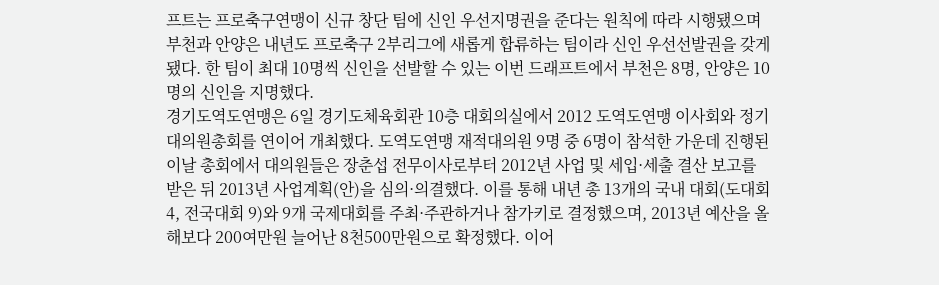프트는 프로축구연맹이 신규 창단 팀에 신인 우선지명권을 준다는 원칙에 따라 시행됐으며 부천과 안양은 내년도 프로축구 2부리그에 새롭게 합류하는 팀이라 신인 우선선발권을 갖게 됐다. 한 팀이 최대 10명씩 신인을 선발할 수 있는 이번 드래프트에서 부천은 8명, 안양은 10명의 신인을 지명했다.
경기도역도연맹은 6일 경기도체육회관 10층 대회의실에서 2012 도역도연맹 이사회와 정기 대의원총회를 연이어 개최했다. 도역도연맹 재적대의원 9명 중 6명이 참석한 가운데 진행된 이날 총회에서 대의원들은 장춘섭 전무이사로부터 2012년 사업 및 세입·세출 결산 보고를 받은 뒤 2013년 사업계획(안)을 심의·의결했다. 이를 통해 내년 총 13개의 국내 대회(도대회 4, 전국대회 9)와 9개 국제대회를 주최·주관하거나 참가키로 결정했으며, 2013년 예산을 올해보다 200여만원 늘어난 8천500만원으로 확정했다. 이어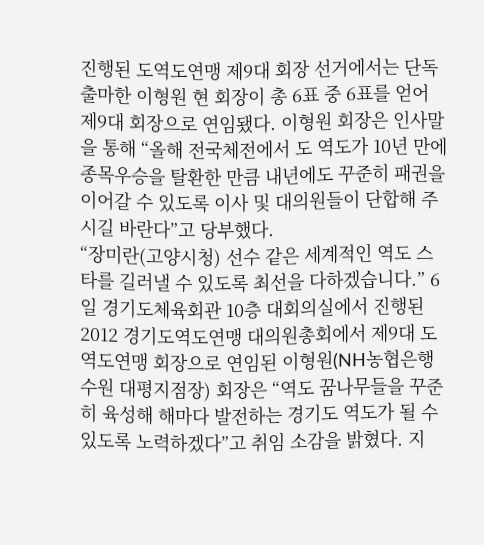진행된 도역도연맹 제9대 회장 선거에서는 단독 출마한 이형원 현 회장이 총 6표 중 6표를 얻어 제9대 회장으로 연임됐다. 이형원 회장은 인사말을 통해 “올해 전국체전에서 도 역도가 10년 만에 종목우승을 탈환한 만큼 내년에도 꾸준히 패권을 이어갈 수 있도록 이사 및 대의원들이 단합해 주시길 바란다”고 당부했다.
“장미란(고양시청) 선수 같은 세계적인 역도 스타를 길러낼 수 있도록 최선을 다하겠습니다.” 6일 경기도체육회관 10층 대회의실에서 진행된 2012 경기도역도연맹 대의원총회에서 제9대 도역도연맹 회장으로 연임된 이형원(NH농협은행 수원 대평지점장) 회장은 “역도 꿈나무들을 꾸준히 육성해 해마다 발전하는 경기도 역도가 될 수 있도록 노력하겠다”고 취임 소감을 밝혔다. 지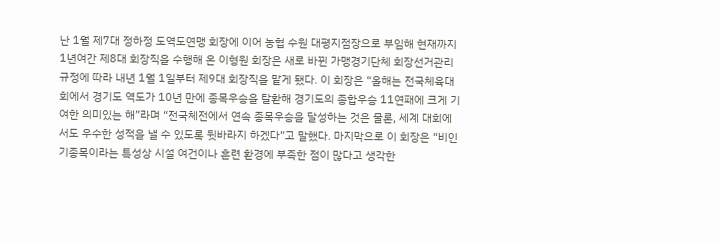난 1월 제7대 정하정 도역도연맹 회장에 이어 농협 수원 대평지점장으로 부임해 현재까지 1년여간 제8대 회장직을 수행해 온 이형원 회장은 새로 바뀐 가맹경기단체 회장선거관리규정에 따라 내년 1월 1일부터 제9대 회장직을 맡게 됐다. 이 회장은 “올해는 전국체육대회에서 경기도 역도가 10년 만에 종목우승을 탈환해 경기도의 종합우승 11연패에 크게 기여한 의미있는 해”라며 “전국체전에서 연속 종목우승을 달성하는 것은 물론, 세계 대회에서도 우수한 성적을 낼 수 있도록 뒷바라지 하겠다”고 말했다. 마지막으로 이 회장은 “비인기종목이라는 특성상 시설 여건이나 훈련 환경에 부족한 점이 많다고 생각한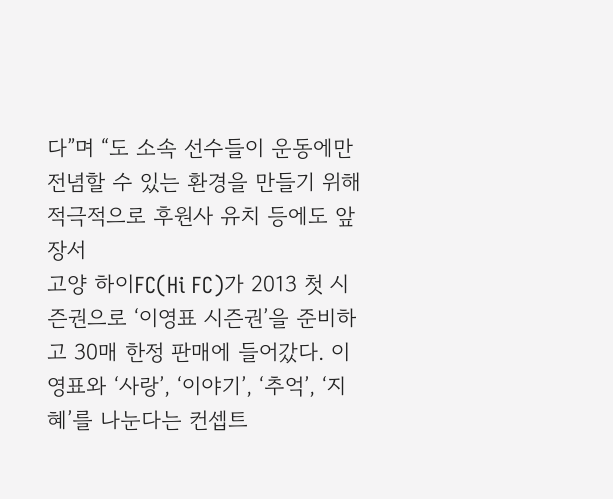다”며 “도 소속 선수들이 운동에만 전념할 수 있는 환경을 만들기 위해 적극적으로 후원사 유치 등에도 앞장서
고양 하이FC(Hi FC)가 2013 첫 시즌권으로 ‘이영표 시즌권’을 준비하고 30매 한정 판매에 들어갔다. 이영표와 ‘사랑’, ‘이야기’, ‘추억’, ‘지혜’를 나눈다는 컨셉트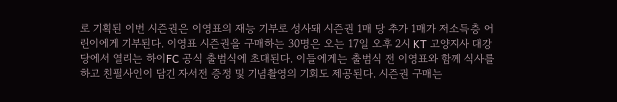로 기획된 이번 시즌권은 이영표의 재능 기부로 성사돼 시즌권 1매 당 추가 1매가 저소득층 어린이에게 기부된다. 이영표 시즌권을 구매하는 30명은 오는 17일 오후 2시 KT 고양지사 대강당에서 열리는 하이FC 공식 출범식에 초대된다. 이들에게는 출범식 전 이영표와 함께 식사를 하고 친필사인이 담긴 자서전 증정 및 기념촬영의 기회도 제공된다. 시즌권 구매는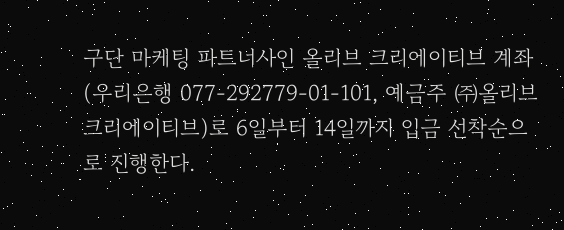구단 마케팅 파트너사인 올리브 크리에이티브 계좌(우리은행 077-292779-01-101, 예금주 ㈜올리브크리에이티브)로 6일부터 14일까지 입금 선착순으로 진행한다.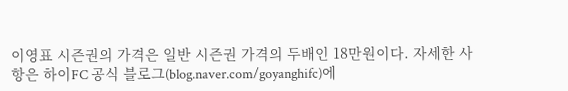이영표 시즌권의 가격은 일반 시즌권 가격의 두배인 18만원이다. 자세한 사항은 하이FC 공식 블로그(blog.naver.com/goyanghifc)에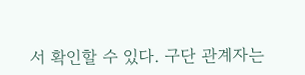서 확인할 수 있다. 구단 관계자는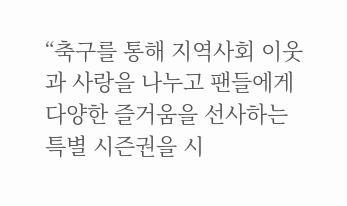“축구를 통해 지역사회 이웃과 사랑을 나누고 팬들에게 다양한 즐거움을 선사하는 특별 시즌권을 시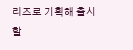리즈로 기획해 출시할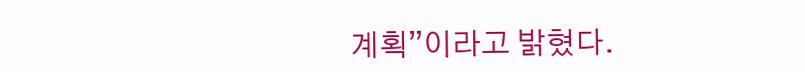계획”이라고 밝혔다.